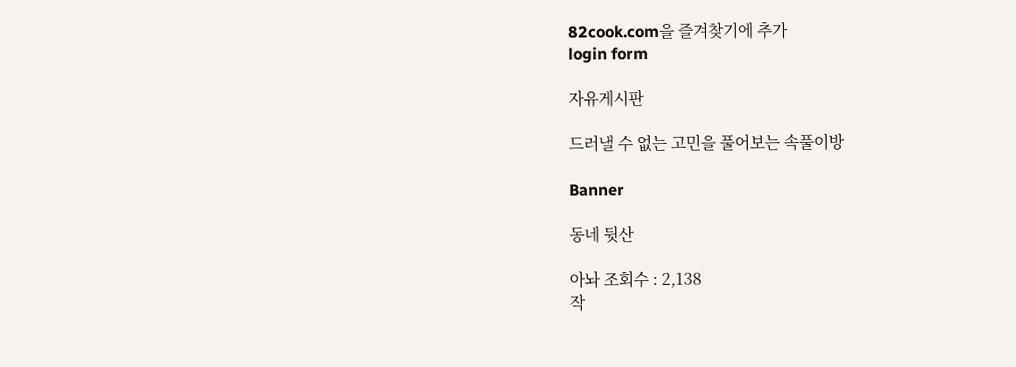82cook.com을 즐겨찾기에 추가
login form

자유게시판

드러낼 수 없는 고민을 풀어보는 속풀이방

Banner

동네 뒷산

아놔 조회수 : 2,138
작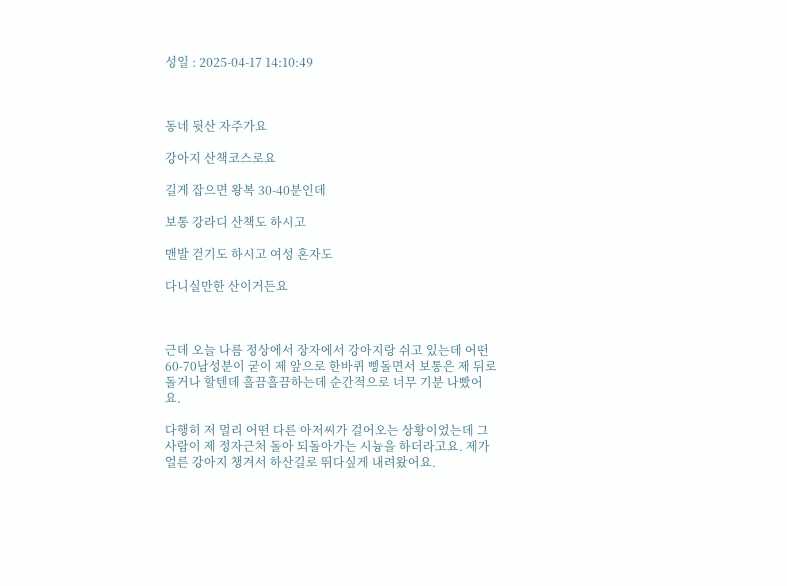성일 : 2025-04-17 14:10:49



동네 뒷산 자주가요

강아지 산책코스로요

길게 잡으면 왕복 30-40분인데

보통 강라디 산책도 하시고

맨발 걷기도 하시고 여성 혼자도

다니실만한 산이거든요



근데 오늘 나름 정상에서 장자에서 강아지랑 쉬고 있는데 어떤 60-70남성분이 굳이 제 앞으로 한바퀴 삥돌면서 보통은 제 뒤로 돌거나 할텐데 흘끔흘끔하는데 순간적으로 너무 기분 나빴어요.

다행히 저 멀리 어떤 다른 아저씨가 걸어오는 상황이었는데 그 사람이 제 정자근처 돌아 되돌아가는 시늉을 하더라고요. 제가 얼른 강아지 챙겨서 하산길로 뛰다싶게 내려왔어요.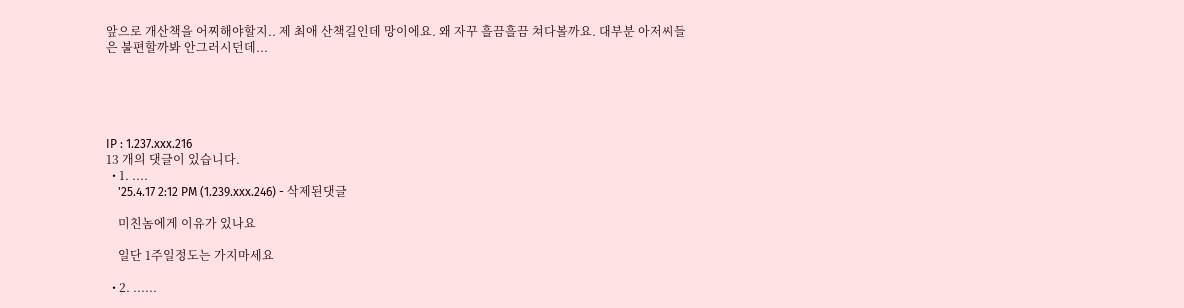앞으로 개산책을 어찌해야할지.. 제 최애 산책길인데 망이에요. 왜 자꾸 흘끔흘끔 쳐다볼까요. 대부분 아저씨들은 불편할까봐 안그러시던데...





IP : 1.237.xxx.216
13 개의 댓글이 있습니다.
  • 1. ....
    '25.4.17 2:12 PM (1.239.xxx.246) - 삭제된댓글

    미친놈에게 이유가 있나요

    일단 1주일정도는 가지마세요

  • 2. ......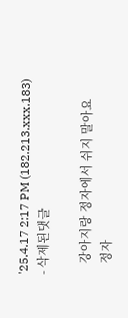'25.4.17 2:17 PM (182.213.xxx.183) - 삭제된댓글

    강아지랑 정자에서 쉬지 말아요
    정자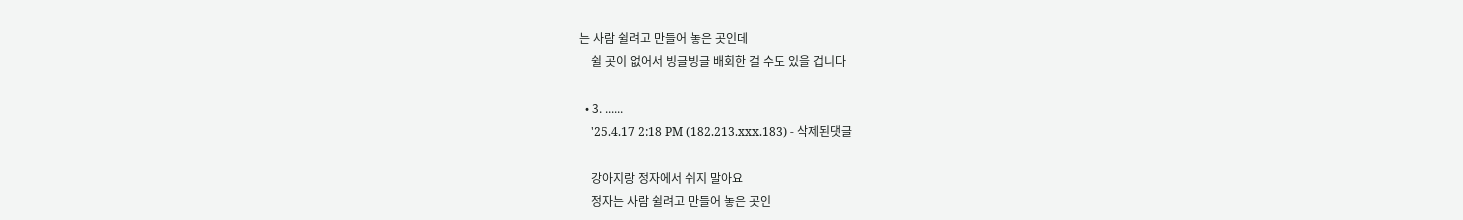는 사람 쉴려고 만들어 놓은 곳인데
    쉴 곳이 없어서 빙글빙글 배회한 걸 수도 있을 겁니다

  • 3. ......
    '25.4.17 2:18 PM (182.213.xxx.183) - 삭제된댓글

    강아지랑 정자에서 쉬지 말아요
    정자는 사람 쉴려고 만들어 놓은 곳인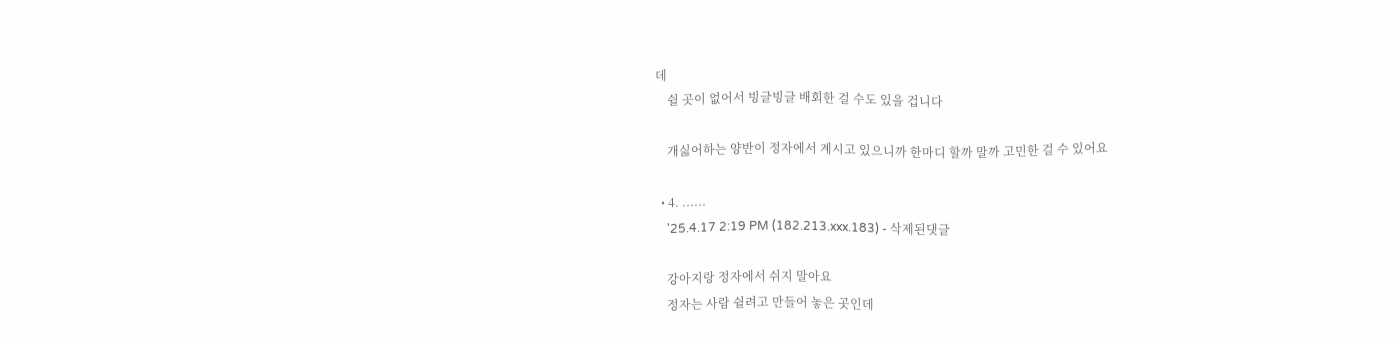데
    쉴 곳이 없어서 빙글빙글 배회한 걸 수도 있을 겁니다

    개싫어하는 양반이 정자에서 계시고 있으니까 한마디 할까 말까 고민한 걸 수 있어요

  • 4. ......
    '25.4.17 2:19 PM (182.213.xxx.183) - 삭제된댓글

    강아지랑 정자에서 쉬지 말아요
    정자는 사람 쉴려고 만들어 놓은 곳인데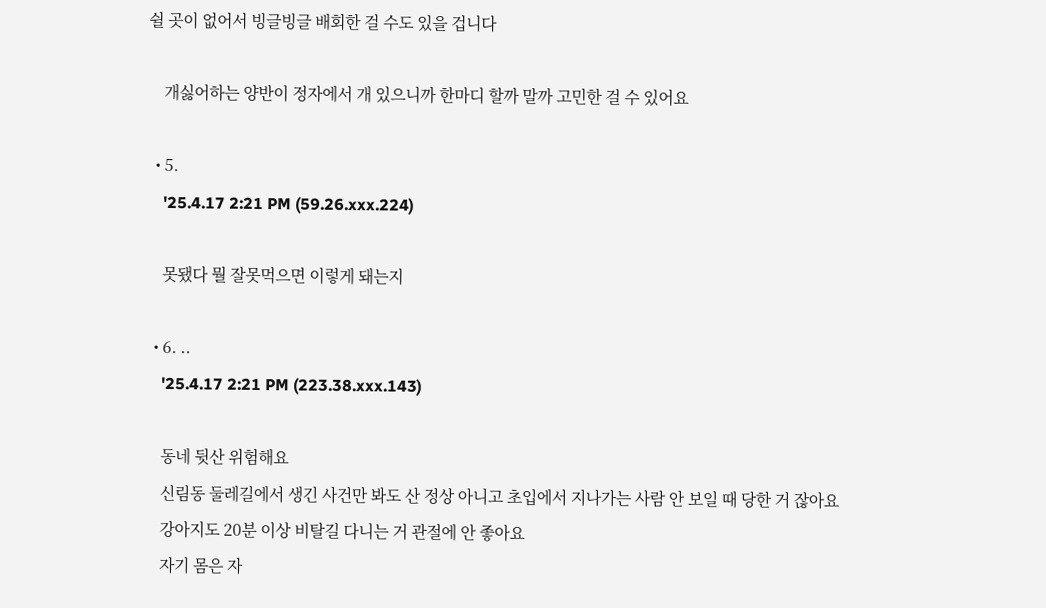쉴 곳이 없어서 빙글빙글 배회한 걸 수도 있을 겁니다

    개싫어하는 양반이 정자에서 개 있으니까 한마디 할까 말까 고민한 걸 수 있어요

  • 5.
    '25.4.17 2:21 PM (59.26.xxx.224)

    못됐다 뭘 잘못먹으면 이렇게 돼는지

  • 6. ..
    '25.4.17 2:21 PM (223.38.xxx.143)

    동네 뒷산 위험해요
    신림동 둘레길에서 생긴 사건만 봐도 산 정상 아니고 초입에서 지나가는 사람 안 보일 때 당한 거 잖아요
    강아지도 20분 이상 비탈길 다니는 거 관절에 안 좋아요
    자기 몸은 자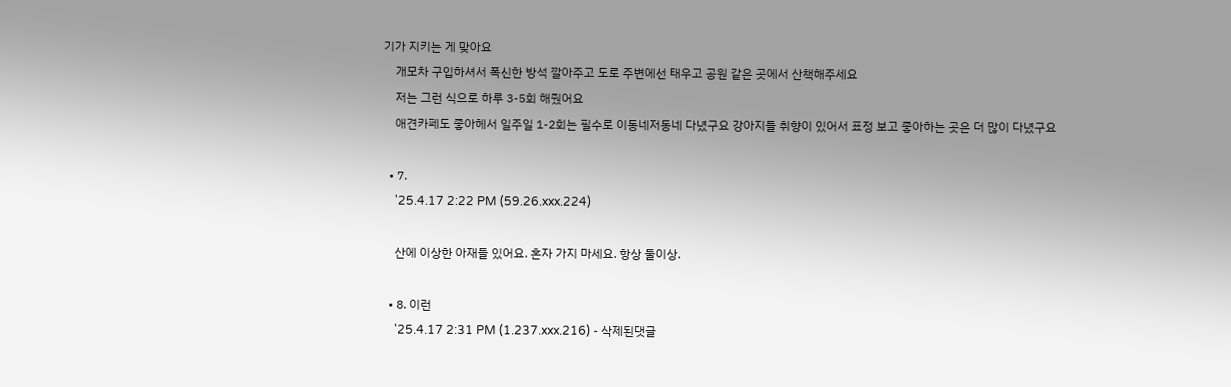기가 지키는 게 맞아요
    개모차 구입하셔서 폭신한 방석 깔아주고 도로 주변에선 태우고 공원 같은 곳에서 산책해주세요
    저는 그런 식으로 하루 3-5회 해줬어요
    애견카페도 좋아헤서 일주일 1-2회는 필수로 이동네저동네 다녔구요 강아지들 취향이 있어서 표정 보고 좋아하는 곳은 더 많이 다녔구요

  • 7.
    '25.4.17 2:22 PM (59.26.xxx.224)

    산에 이상한 아재들 있어요. 혼자 가지 마세요. 항상 둘이상.

  • 8. 이런
    '25.4.17 2:31 PM (1.237.xxx.216) - 삭제된댓글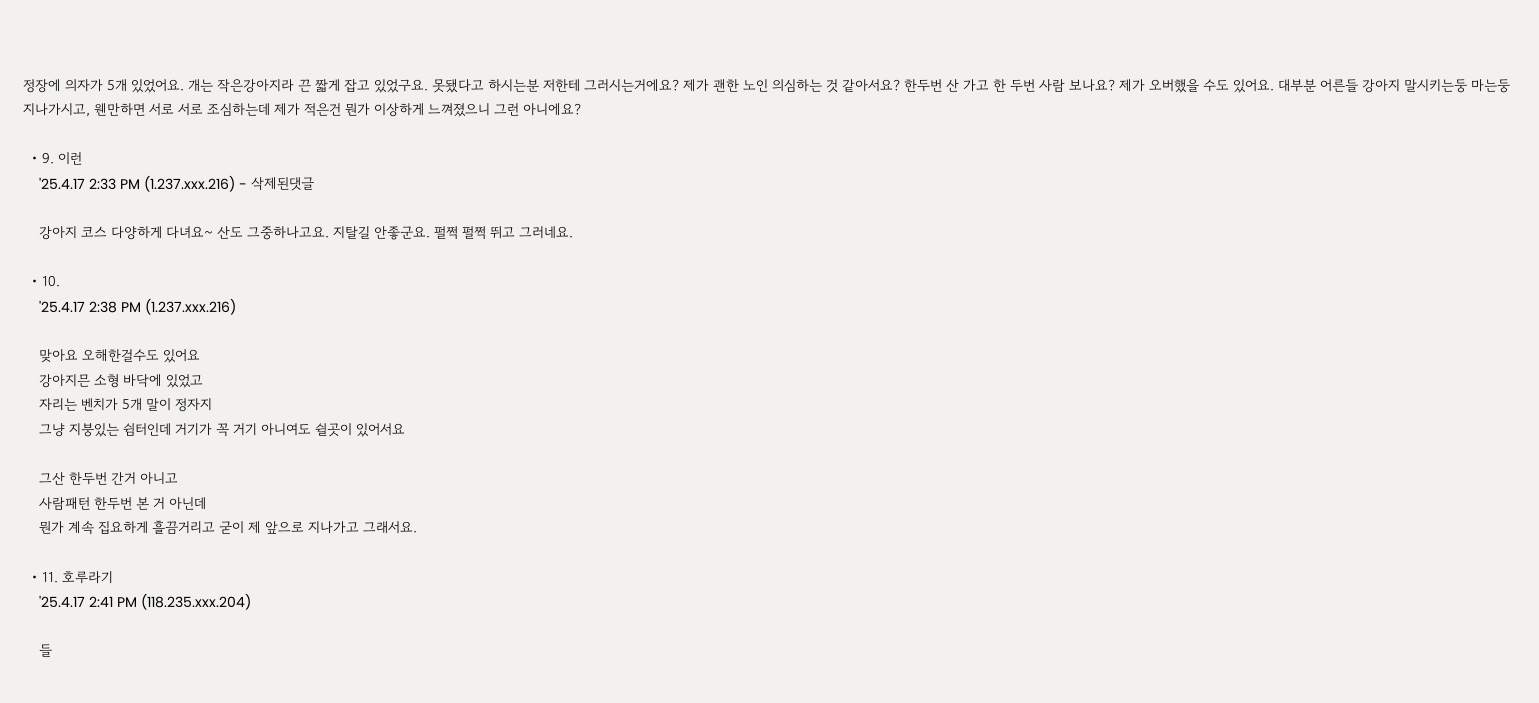정장에 의자가 5개 있었어요. 개는 작은강아지라 끈 짧게 잡고 있었구요. 못됐다고 하시는분 저한테 그러시는거에요? 제가 괜한 노인 의심하는 것 같아서요? 한두번 산 가고 한 두번 사람 보나요? 제가 오버했을 수도 있어요. 대부분 어른들 강아지 말시키는둥 마는둥 지나가시고, 웬만하면 서로 서로 조심하는데 제가 적은건 뭔가 이상하게 느껴졌으니 그런 아니에요?

  • 9. 이런
    '25.4.17 2:33 PM (1.237.xxx.216) - 삭제된댓글

    강아지 코스 다양하게 다녀요~ 산도 그중하나고요. 지탈길 안좋군요. 펄쩍 펄쩍 뛰고 그러네요.

  • 10.
    '25.4.17 2:38 PM (1.237.xxx.216)

    맞아요 오해한걸수도 있어요
    강아지믄 소형 바닥에 있었고
    자리는 벤치가 5개 말이 정자지
    그냥 지붕있는 쉼터인데 거기가 꼭 거기 아니여도 쉴곳이 있어서요

    그산 한두번 간거 아니고
    사람패턴 한두번 본 거 아닌데
    뭔가 계속 집요하게 흘끔거리고 굳이 제 앞으로 지나가고 그래서요.

  • 11. 호루라기
    '25.4.17 2:41 PM (118.235.xxx.204)

    들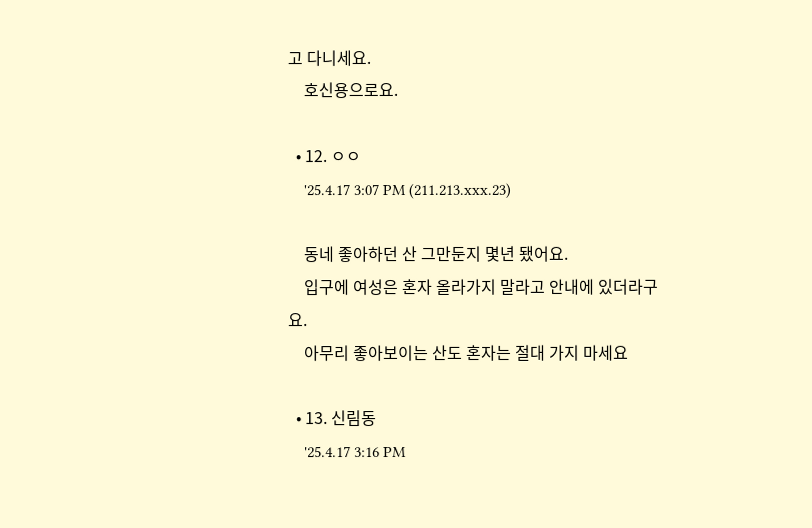고 다니세요.
    호신용으로요.

  • 12. ㅇㅇ
    '25.4.17 3:07 PM (211.213.xxx.23)

    동네 좋아하던 산 그만둔지 몇년 됐어요.
    입구에 여성은 혼자 올라가지 말라고 안내에 있더라구요.
    아무리 좋아보이는 산도 혼자는 절대 가지 마세요

  • 13. 신림동
    '25.4.17 3:16 PM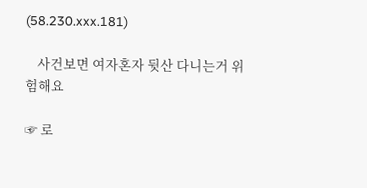(58.230.xxx.181)

    사건보면 여자혼자 뒷산 다니는거 위험해요

☞ 로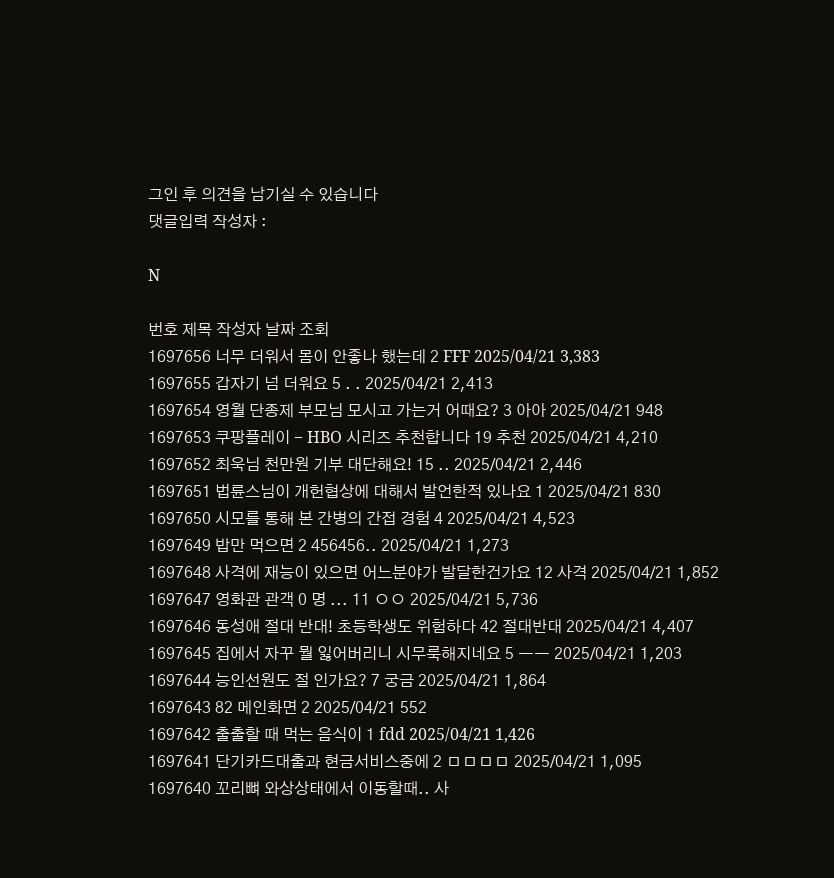그인 후 의견을 남기실 수 있습니다
댓글입력 작성자 :

N

번호 제목 작성자 날짜 조회
1697656 너무 더워서 몸이 안좋나 했는데 2 FFF 2025/04/21 3,383
1697655 갑자기 넘 더워요 5 . . 2025/04/21 2,413
1697654 영월 단종제 부모님 모시고 가는거 어때요? 3 아아 2025/04/21 948
1697653 쿠팡플레이 - HBO 시리즈 추천합니다 19 추천 2025/04/21 4,210
1697652 최욱님 천만원 기부 대단해요! 15 .. 2025/04/21 2,446
1697651 법륜스님이 개헌협상에 대해서 발언한적 있나요 1 2025/04/21 830
1697650 시모를 통해 본 간병의 간접 경험 4 2025/04/21 4,523
1697649 밥만 먹으면 2 456456.. 2025/04/21 1,273
1697648 사격에 재능이 있으면 어느분야가 발달한건가요 12 사격 2025/04/21 1,852
1697647 영화관 관객 0 명 ... 11 ㅇㅇ 2025/04/21 5,736
1697646 동성애 절대 반대! 초등학생도 위험하다 42 절대반대 2025/04/21 4,407
1697645 집에서 자꾸 뭘 잃어버리니 시무룩해지네요 5 ㅡㅡ 2025/04/21 1,203
1697644 능인선원도 절 인가요? 7 궁금 2025/04/21 1,864
1697643 82 메인화면 2 2025/04/21 552
1697642 출출할 때 먹는 음식이 1 fdd 2025/04/21 1,426
1697641 단기카드대출과 현금서비스중에 2 ㅁㅁㅁㅁ 2025/04/21 1,095
1697640 꼬리뼈 와상상태에서 이동할때.. 사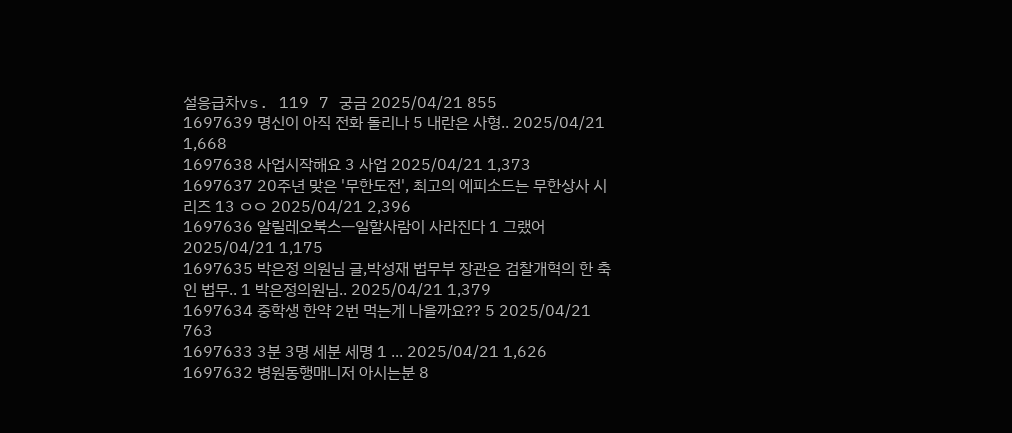설응급차vs. 119 7 궁금 2025/04/21 855
1697639 명신이 아직 전화 돌리나 5 내란은 사형.. 2025/04/21 1,668
1697638 사업시작해요 3 사업 2025/04/21 1,373
1697637 20주년 맞은 '무한도전', 최고의 에피소드는 무한상사 시리즈 13 ㅇㅇ 2025/04/21 2,396
1697636 알릴레오북스ㅡ일할사람이 사라진다 1 그랬어 2025/04/21 1,175
1697635 박은정 의원님 글,박성재 법무부 장관은 검찰개혁의 한 축인 법무.. 1 박은정의원님.. 2025/04/21 1,379
1697634 중학생 한약 2번 먹는게 나을까요?? 5 2025/04/21 763
1697633 3분 3명 세분 세명 1 ... 2025/04/21 1,626
1697632 병원동행매니저 아시는분 8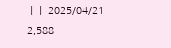ㅣㅣ 2025/04/21 2,588